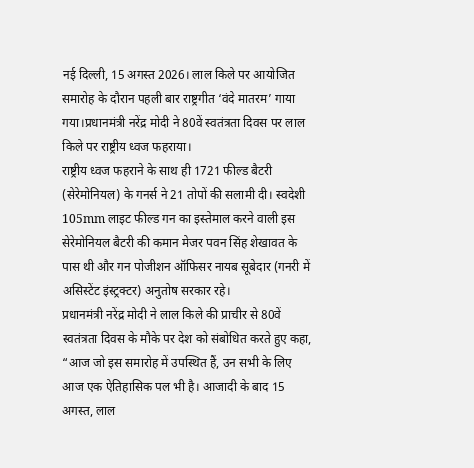नई दिल्ली, 15 अगस्त 2026। लाल किले पर आयोजित समारोह के दौरान पहली बार राष्ट्रगीत ‘वंदे मातरम’ गाया गया।प्रधानमंत्री नरेंद्र मोदी ने 80वें स्वतंत्रता दिवस पर लाल किले पर राष्ट्रीय ध्वज फहराया।
राष्ट्रीय ध्वज फहराने के साथ ही 1721 फील्ड बैटरी (सेरेमोनियल) के गनर्स ने 21 तोपों की सलामी दी। स्वदेशी 105mm लाइट फील्ड गन का इस्तेमाल करने वाली इस सेरेमोनियल बैटरी की कमान मेजर पवन सिंह शेखावत के पास थी और गन पोजीशन ऑफिसर नायब सूबेदार (गनरी में असिस्टेंट इंस्ट्रक्टर) अनुतोष सरकार रहे।
प्रधानमंत्री नरेंद्र मोदी ने लाल किले की प्राचीर से 80वें स्वतंत्रता दिवस के मौके पर देश को संबोधित करते हुए कहा, “आज जो इस समारोह में उपस्थित हैं, उन सभी के लिए आज एक ऐतिहासिक पल भी है। आजादी के बाद 15 अगस्त, लाल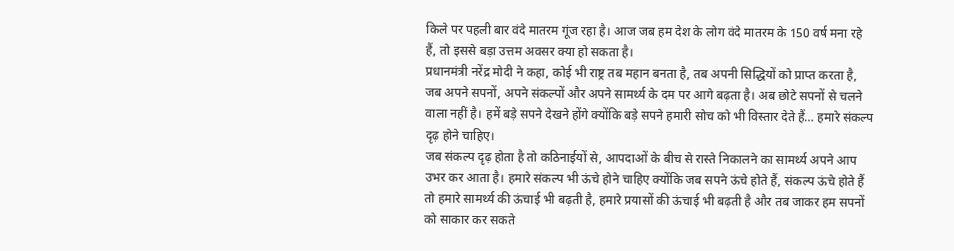किले पर पहली बार वंदे मातरम गूंज रहा है। आज जब हम देश के लोग वंदे मातरम के 150 वर्ष मना रहे हैं, तो इससे बड़ा उत्तम अवसर क्या हो सकता है।
प्रधानमंत्री नरेंद्र मोदी ने कहा, कोई भी राष्ट्र तब महान बनता है, तब अपनी सिद्धियों को प्राप्त करता है, जब अपने सपनों, अपने संकल्पों और अपने सामर्थ्य के दम पर आगे बढ़ता है। अब छोटे सपनों से चलने वाला नहीं है। हमें बड़े सपने देखने होंगे क्योंकि बड़े सपने हमारी सोच को भी विस्तार देते हैं… हमारे संकल्प दृढ़ होने चाहिए।
जब संकल्प दृढ़ होता है तो कठिनाईयों से, आपदाओं के बीच से रास्ते निकालने का सामर्थ्य अपने आप उभर कर आता है। हमारे संकल्प भी ऊंचे होने चाहिए क्योंकि जब सपने ऊंचे होते हैं, संकल्प ऊंचे होते हैं तो हमारे सामर्थ्य की ऊंचाई भी बढ़ती है, हमारे प्रयासों की ऊंचाई भी बढ़ती है और तब जाकर हम सपनों को साकार कर सकते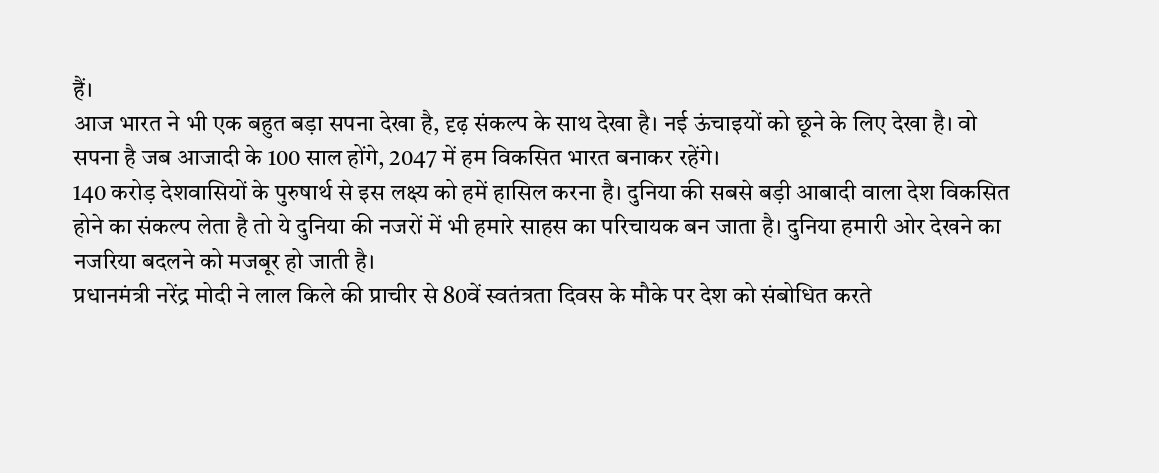हैं।
आज भारत ने भी एक बहुत बड़ा सपना देखा है, दृढ़ संकल्प के साथ देखा है। नई ऊंचाइयों को छूने के लिए देखा है। वो सपना है जब आजादी के 100 साल होंगे, 2047 में हम विकसित भारत बनाकर रहेंगे।
140 करोड़ देशवासियों के पुरुषार्थ से इस लक्ष्य को हमें हासिल करना है। दुनिया की सबसे बड़ी आबादी वाला देश विकसित होने का संकल्प लेता है तो ये दुनिया की नजरों में भी हमारे साहस का परिचायक बन जाता है। दुनिया हमारी ओर देखने का नजरिया बदलने को मजबूर हो जाती है।
प्रधानमंत्री नरेंद्र मोदी ने लाल किले की प्राचीर से 80वें स्वतंत्रता दिवस के मौके पर देश को संबोधित करते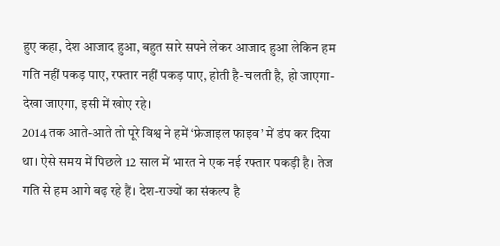हुए कहा, देश आजाद हुआ, बहुत सारे सपने लेकर आजाद हुआ लेकिन हम गति नहीं पकड़ पाए, रफ्तार नहीं पकड़ पाए, होती है-चलती है, हो जाएगा-देखा जाएगा, इसी में खोए रहे।
2014 तक आते-आते तो पूरे विश्व ने हमें ‘फ्रेजाइल फाइव’ में डंप कर दिया था। ऐसे समय में पिछले 12 साल में भारत ने एक नई रफ्तार पकड़ी है। तेज गति से हम आगे बढ़ रहे हैं। देश-राज्यों का संकल्प है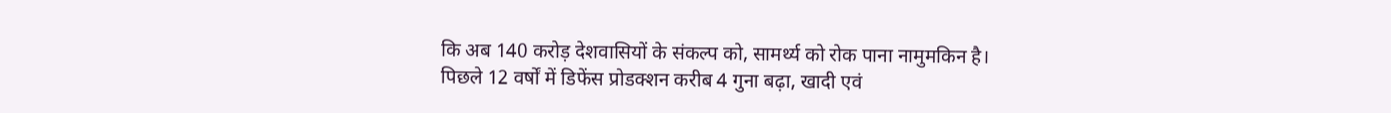कि अब 140 करोड़ देशवासियों के संकल्प को, सामर्थ्य को रोक पाना नामुमकिन है।
पिछले 12 वर्षों में डिफेंस प्रोडक्शन करीब 4 गुना बढ़ा, खादी एवं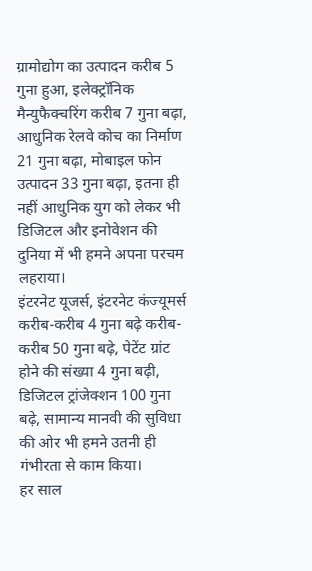ग्रामोद्योग का उत्पादन करीब 5 गुना हुआ, इलेक्ट्रॉनिक मैन्युफैक्चरिंग करीब 7 गुना बढ़ा, आधुनिक रेलवे कोच का निर्माण 21 गुना बढ़ा, मोबाइल फोन उत्पादन 33 गुना बढ़ा, इतना ही नहीं आधुनिक युग को लेकर भी डिजिटल और इनोवेशन की दुनिया में भी हमने अपना परचम लहराया।
इंटरनेट यूजर्स, इंटरनेट कंज्यूमर्स करीब-करीब 4 गुना बढ़े करीब-करीब 50 गुना बढ़े, पेटेंट ग्रांट होने की संख्या 4 गुना बढ़ी, डिजिटल ट्रांजेक्शन 100 गुना बढ़े, सामान्य मानवी की सुविधा की ओर भी हमने उतनी ही गंभीरता से काम किया।
हर साल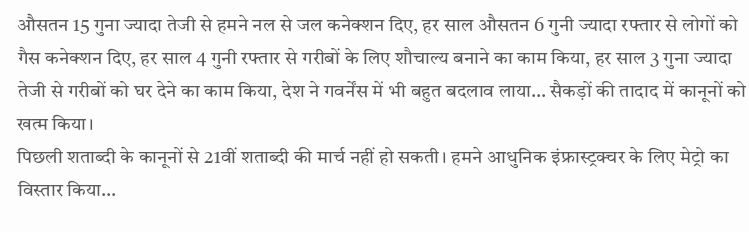औसतन 15 गुना ज्यादा तेजी से हमने नल से जल कनेक्शन दिए, हर साल औसतन 6 गुनी ज्यादा रफ्तार से लोगों को गैस कनेक्शन दिए, हर साल 4 गुनी रफ्तार से गरीबों के लिए शौचाल्य बनाने का काम किया, हर साल 3 गुना ज्यादा तेजी से गरीबों को घर देने का काम किया, देश ने गवर्नेंस में भी बहुत बदलाव लाया… सैकड़ों की तादाद में कानूनों को खत्म किया।
पिछली शताब्दी के कानूनों से 21वीं शताब्दी की मार्च नहीं हो सकती। हमने आधुनिक इंफ्रास्ट्रक्चर के लिए मेट्रो का विस्तार किया…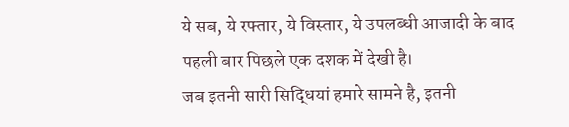ये सब, ये रफ्तार, ये विस्तार, ये उपलब्धी आजादी के बाद पहली बार पिछले एक दशक में देखी है।
जब इतनी सारी सिद्धियां हमारे सामने है, इतनी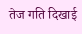तेज गति दिखाई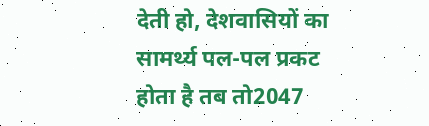देती हो, देशवासियों का सामर्थ्य पल-पल प्रकट होता है तब तो2047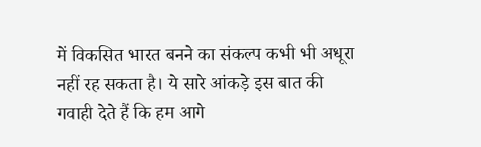में विकसित भारत बनने का संकल्प कभी भी अधूरा नहीं रह सकता है। ये सारे आंकड़े इस बात की गवाही देते हैं कि हम आगे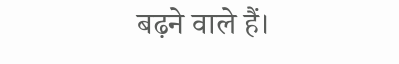बढ़ने वाले हैं।